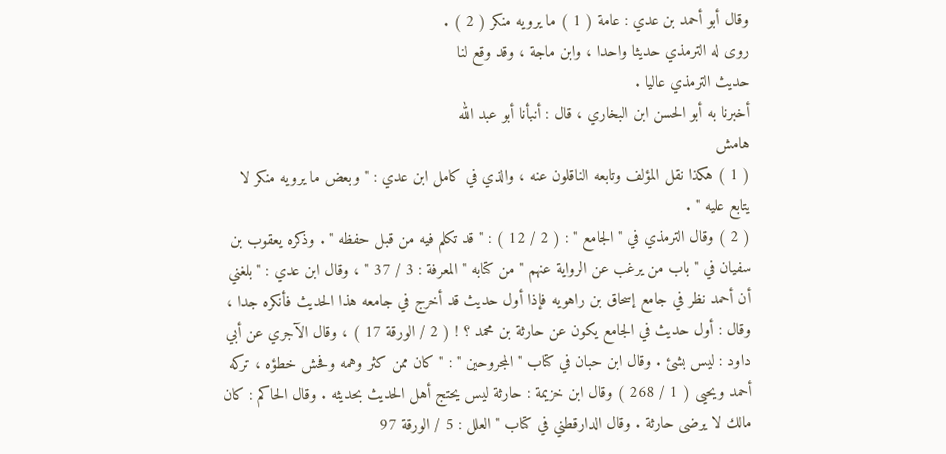وقال أبو أحمد بن عدي : عامة ( 1 ) ما يرويه منكر ( 2 ) .
روى له الترمذي حديثا واحدا ، وابن ماجة ، وقد وقع لنا
حديث الترمذي عاليا .
أخبرنا به أبو الحسن ابن البخاري ، قال : أنبأنا أبو عبد الله
هامش
( 1 ) هكذا نقل المؤلف وتابعه الناقلون عنه ، والذي في كامل ابن عدي : " وبعض ما يرويه منكر لا
يتابع عليه " .
( 2 ) وقال الترمذي في " الجامع " : ( 2 / 12 ) : " قد تكلم فيه من قبل حفظه " . وذكره يعقوب بن
سفيان في " باب من يرغب عن الرواية عنهم " من كتابه " المعرفة : 3 / 37 " ، وقال ابن عدي : " بلغني
أن أحمد نظر في جامع إسحاق بن راهويه فإذا أول حديث قد أخرج في جامعه هذا الحديث فأنكره جدا ،
وقال : أول حديث في الجامع يكون عن حارثة بن محمد ؟ ! ( 2 / الورقة 17 ) ، وقال الآجري عن أبي
داود : ليس بشئ . وقال ابن حبان في كتاب " المجروحين " : " كان ممن كثر وهمه وفحش خطؤه ، تركه
أحمد ويحيى ( 1 / 268 ) وقال ابن خزيمة : حارثة ليس يحتج أهل الحديث بحديثه . وقال الحاكم : كان
مالك لا يرضى حارثة . وقال الدارقطني في كتاب " العلل : 5 / الورقة 97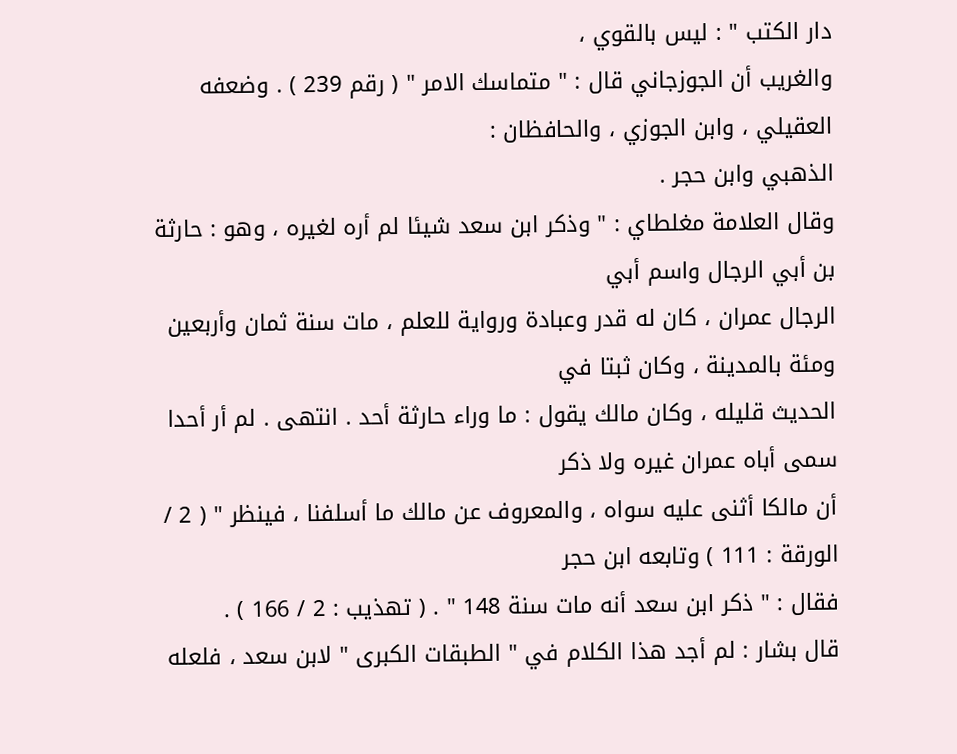دار الكتب " : ليس بالقوي ،
والغريب أن الجوزجاني قال : " متماسك الامر " ( رقم 239 ) . وضعفه العقيلي ، وابن الجوزي ، والحافظان :
الذهبي وابن حجر .
وقال العلامة مغلطاي : " وذكر ابن سعد شيئا لم أره لغيره ، وهو : حارثة بن أبي الرجال واسم أبي
الرجال عمران ، كان له قدر وعبادة ورواية للعلم ، مات سنة ثمان وأربعين ومئة بالمدينة ، وكان ثبتا في
الحديث قليله ، وكان مالك يقول : ما وراء حارثة أحد . انتهى . لم أر أحدا سمى أباه عمران غيره ولا ذكر
أن مالكا أثنى عليه سواه ، والمعروف عن مالك ما أسلفنا ، فينظر " ( 2 / الورقة : 111 ) وتابعه ابن حجر
فقال : " ذكر ابن سعد أنه مات سنة 148 " . ( تهذيب : 2 / 166 ) .
قال بشار : لم أجد هذا الكلام في " الطبقات الكبرى " لابن سعد ، فلعله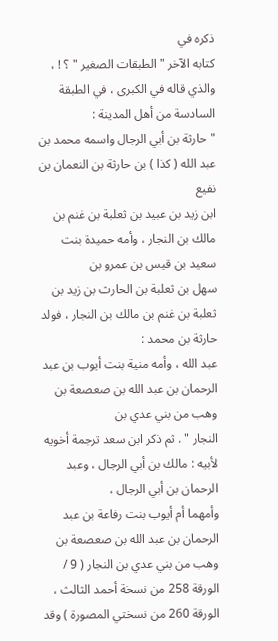ذكره في
كتابه الآخر " الطبقات الصغير " ؟ ! ، والذي قاله في الكبرى ، في الطبقة السادسة من أهل المدينة :
" حارثة بن أبي الرجال واسمه محمد بن عبد الله ( كذا ) بن حارثة بن النعمان بن نفيع
ابن زيد بن عبيد بن ثعلبة بن غنم بن مالك بن النجار ، وأمه حميدة بنت سعيد بن قيس بن عمرو بن
سهل بن ثعلبة بن الحارث بن زيد بن ثعلبة بن غنم بن مالك بن النجار ، فولد حارثة بن محمد :
عبد الله ، وأمه منية بنت أيوب بن عبد الرحمان بن عبد الله بن صعصعة بن وهب من بني عدي بن
النجار " . ثم ذكر ابن سعد ترجمة أخويه لأبيه : مالك بن أبي الرجال ، وعبد الرحمان بن أبي الرجال ،
وأمهما أم أيوب بنت رفاعة بن عبد الرحمان بن عبد الله بن صعصعة بن وهب من بني عدي بن النجار ( 9 /
الورقة 258 من نسخة أحمد الثالث ، الورقة 260 من نسختي المصورة ) وقد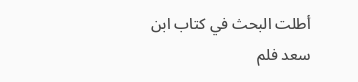أطلت البحث في كتاب ابن
سعد فلم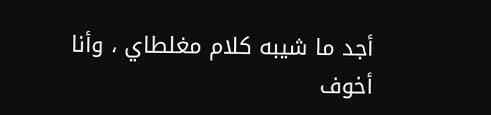أجد ما شيبه كلام مغلطاي ، وأنا أخوف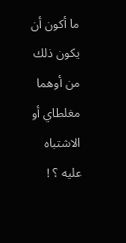ما أكون أن يكون ذلك من أوهما مغلطاي أو الاشتباه
عليه ؟ !